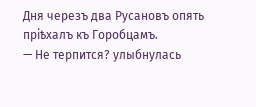Дня черезъ два Русановъ опять пріѣхалъ къ Горобцамъ.
— Не терпится? улыбнулась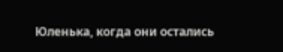Юленька, когда они остались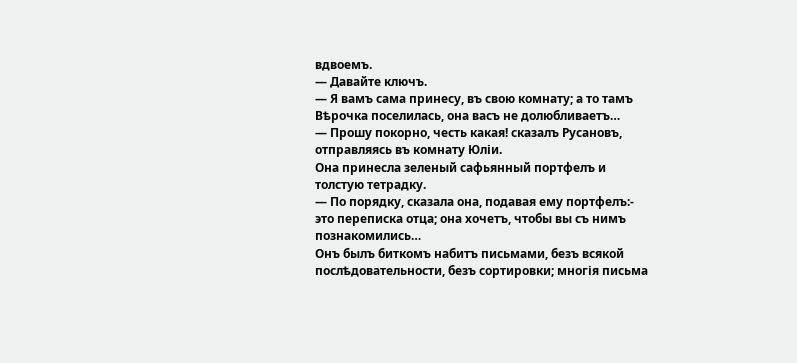вдвоемъ.
— Давайте ключъ.
— Я вамъ сама принесу, въ свою комнату; а то тамъ Вѣрочка поселилась, она васъ не долюбливаетъ…
— Прошу покорно, честь какая! сказалъ Русановъ, отправляясь въ комнату Юліи.
Она принесла зеленый сафьянный портфелъ и толстую тетрадку.
— По порядку, сказала она, подавая ему портфелъ:- это переписка отца; она хочетъ, чтобы вы съ нимъ познакомились…
Онъ былъ биткомъ набитъ письмами, безъ всякой послѣдовательности, безъ сортировки; многія письма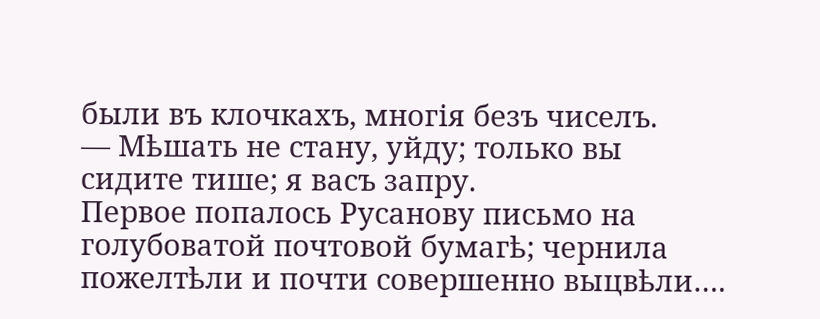были въ клочкахъ, многія безъ чиселъ.
— Мѣшать не стану, уйду; только вы сидите тише; я васъ запру.
Первое попалось Русанову письмо на голубоватой почтовой бумагѣ; чернила пожелтѣли и почти совершенно выцвѣли….